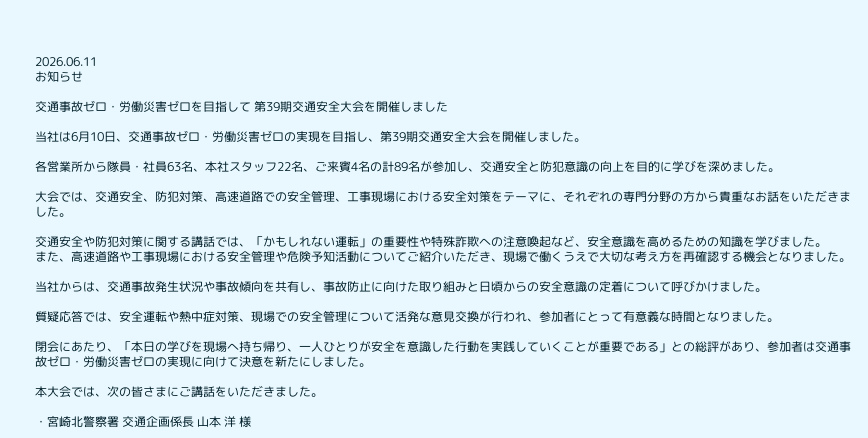2026.06.11
お知らせ

交通事故ゼロ・労働災害ゼロを目指して 第39期交通安全大会を開催しました

当社は6月10日、交通事故ゼロ・労働災害ゼロの実現を目指し、第39期交通安全大会を開催しました。

各営業所から隊員・社員63名、本社スタッフ22名、ご来賓4名の計89名が参加し、交通安全と防犯意識の向上を目的に学びを深めました。

大会では、交通安全、防犯対策、高速道路での安全管理、工事現場における安全対策をテーマに、それぞれの専門分野の方から貴重なお話をいただきました。

交通安全や防犯対策に関する講話では、「かもしれない運転」の重要性や特殊詐欺への注意喚起など、安全意識を高めるための知識を学びました。
また、高速道路や工事現場における安全管理や危険予知活動についてご紹介いただき、現場で働くうえで大切な考え方を再確認する機会となりました。

当社からは、交通事故発生状況や事故傾向を共有し、事故防止に向けた取り組みと日頃からの安全意識の定着について呼びかけました。

質疑応答では、安全運転や熱中症対策、現場での安全管理について活発な意見交換が行われ、参加者にとって有意義な時間となりました。

閉会にあたり、「本日の学びを現場へ持ち帰り、一人ひとりが安全を意識した行動を実践していくことが重要である」との総評があり、参加者は交通事故ゼロ・労働災害ゼロの実現に向けて決意を新たにしました。

本大会では、次の皆さまにご講話をいただきました。

・宮崎北警察署 交通企画係長 山本 洋 様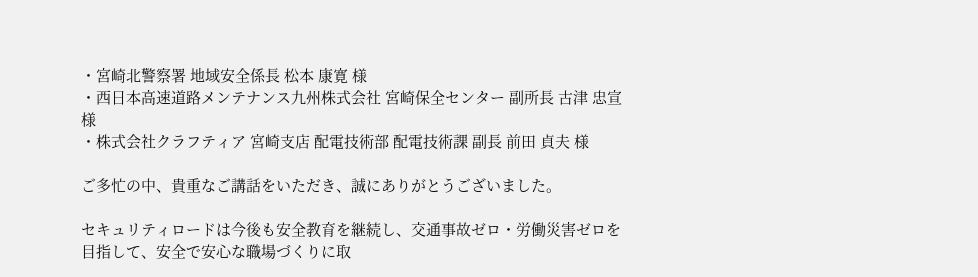・宮崎北警察署 地域安全係長 松本 康寛 様
・西日本高速道路メンテナンス九州株式会社 宮崎保全センター 副所長 古津 忠宣 様
・株式会社クラフティア 宮崎支店 配電技術部 配電技術課 副長 前田 貞夫 様

ご多忙の中、貴重なご講話をいただき、誠にありがとうございました。

セキュリティロードは今後も安全教育を継続し、交通事故ゼロ・労働災害ゼロを目指して、安全で安心な職場づくりに取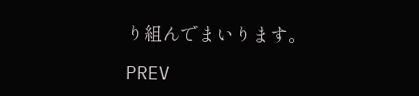り組んでまいります。

PREV